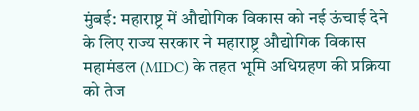मुंबई: महाराष्ट्र में औद्योगिक विकास को नई ऊंचाई देने के लिए राज्य सरकार ने महाराष्ट्र औद्योगिक विकास महामंडल (MIDC) के तहत भूमि अधिग्रहण की प्रक्रिया को तेज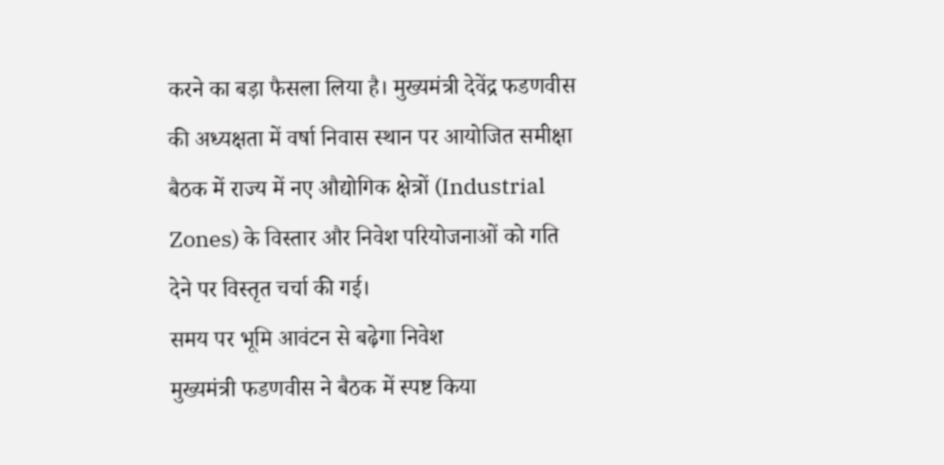करने का बड़ा फैसला लिया है। मुख्यमंत्री देवेंद्र फडणवीस की अध्यक्षता में वर्षा निवास स्थान पर आयोजित समीक्षा बैठक में राज्य में नए औद्योगिक क्षेत्रों (Industrial Zones) के विस्तार और निवेश परियोजनाओं को गति देने पर विस्तृत चर्चा की गई।
समय पर भूमि आवंटन से बढ़ेगा निवेश
मुख्यमंत्री फडणवीस ने बैठक में स्पष्ट किया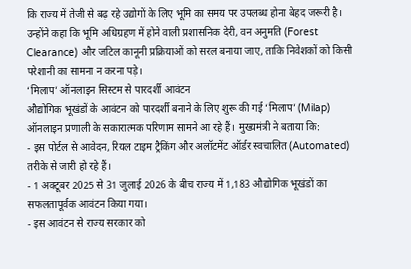कि राज्य में तेजी से बढ़ रहे उद्योगों के लिए भूमि का समय पर उपलब्ध होना बेहद जरूरी है। उन्होंने कहा कि भूमि अधिग्रहण में होने वाली प्रशासनिक देरी, वन अनुमति (Forest Clearance) और जटिल कानूनी प्रक्रियाओं को सरल बनाया जाए, ताकि निवेशकों को किसी परेशानी का सामना न करना पड़े।
‘मिलाप’ ऑनलाइन सिस्टम से पारदर्शी आवंटन
औद्योगिक भूखंडों के आवंटन को पारदर्शी बनाने के लिए शुरू की गई ‘मिलाप’ (Milap) ऑनलाइन प्रणाली के सकारात्मक परिणाम सामने आ रहे हैं। मुख्यमंत्री ने बताया कि:
- इस पोर्टल से आवेदन, रियल टाइम ट्रैकिंग और अलॉटमेंट ऑर्डर स्वचालित (Automated) तरीके से जारी हो रहे हैं।
- 1 अक्टूबर 2025 से 31 जुलाई 2026 के बीच राज्य में 1,183 औद्योगिक भूखंडों का सफलतापूर्वक आवंटन किया गया।
- इस आवंटन से राज्य सरकार को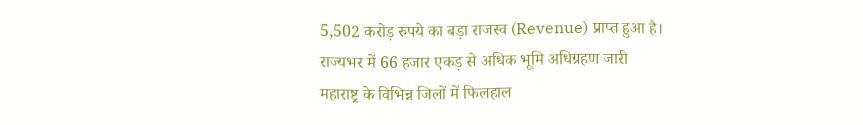5,502 करोड़ रुपये का बड़ा राजस्व (Revenue) प्राप्त हुआ है।
राज्यभर में 66 हजार एकड़ से अधिक भूमि अधिग्रहण जारी
महाराष्ट्र के विभिन्न जिलों में फिलहाल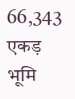66,343 एकड़ भूमि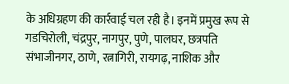के अधिग्रहण की कार्रवाई चल रही है। इनमें प्रमुख रूप से गडचिरोली, चंद्रपुर, नागपुर, पुणे, पालघर, छत्रपति संभाजीनगर, ठाणे, रत्नागिरी, रायगढ़, नाशिक और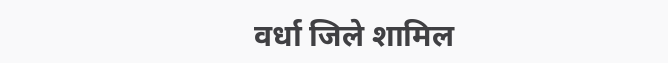वर्धा जिले शामिल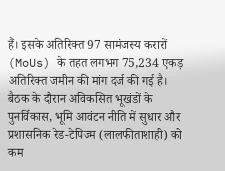हैं। इसके अतिरिक्त 97 सामंजस्य करारों (MoUs) के तहत लगभग 75,234 एकड़ अतिरिक्त जमीन की मांग दर्ज की गई है।
बैठक के दौरान अविकसित भूखंडों के पुनर्विकास, भूमि आवंटन नीति में सुधार और प्रशासनिक रेड-टेपिज्म (लालफीताशाही) को कम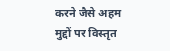करने जैसे अहम मुद्दों पर विस्तृत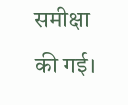समीक्षा की गई।